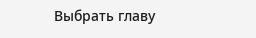Выбрать главу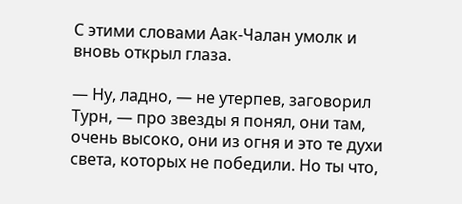С этими словами Аак-Чалан умолк и вновь открыл глаза.

— Ну, ладно, — не утерпев, заговорил Турн, — про звезды я понял, они там, очень высоко, они из огня и это те духи света, которых не победили. Но ты что,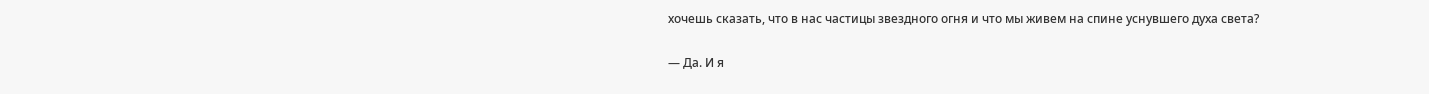хочешь сказать, что в нас частицы звездного огня и что мы живем на спине уснувшего духа света?

— Да. И я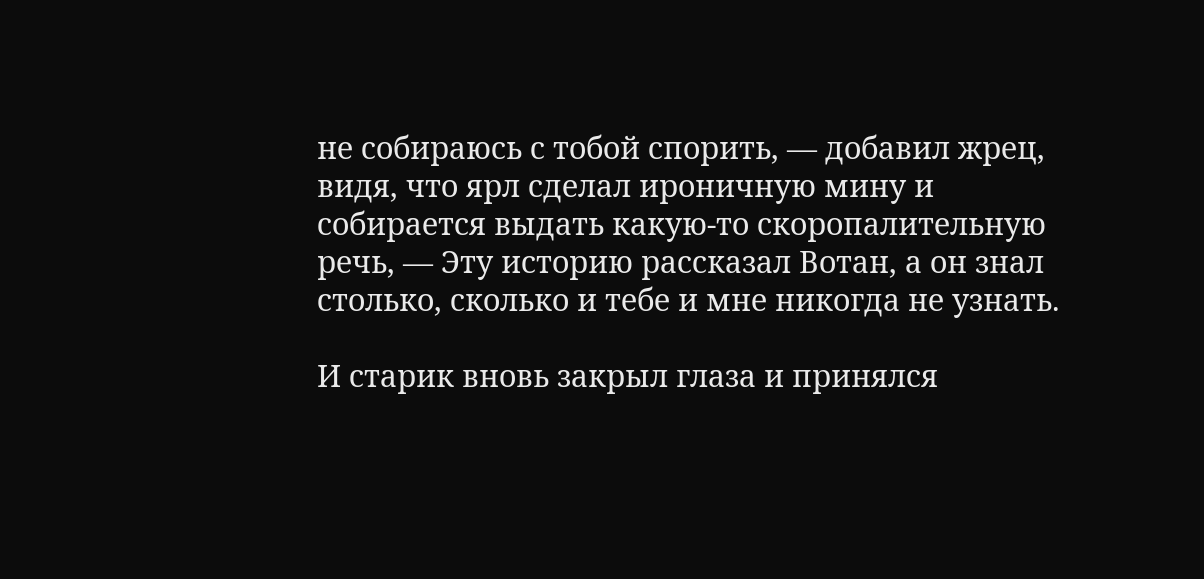не собираюсь с тобой спорить, — добавил жрец, видя, что ярл сделал ироничную мину и собирается выдать какую-то скоропалительную речь, — Эту историю рассказал Вотан, а он знал столько, сколько и тебе и мне никогда не узнать.

И старик вновь закрыл глаза и принялся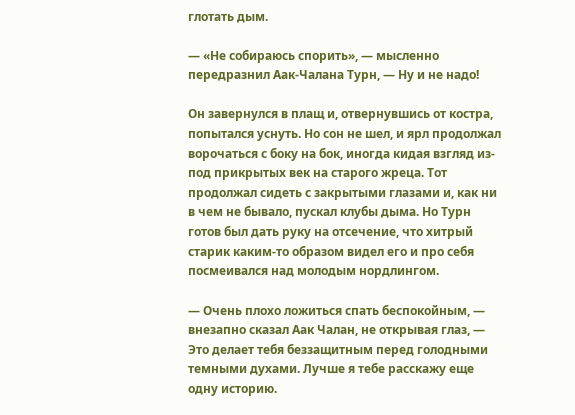глотать дым.

— «Не собираюсь спорить», — мысленно передразнил Аак-Чалана Турн, — Ну и не надо!

Он завернулся в плащ и, отвернувшись от костра, попытался уснуть. Но сон не шел, и ярл продолжал ворочаться с боку на бок, иногда кидая взгляд из-под прикрытых век на старого жреца. Тот продолжал сидеть с закрытыми глазами и, как ни в чем не бывало, пускал клубы дыма. Но Турн готов был дать руку на отсечение, что хитрый старик каким-то образом видел его и про себя посмеивался над молодым нордлингом.

— Очень плохо ложиться спать беспокойным, — внезапно сказал Аак Чалан, не открывая глаз, — Это делает тебя беззащитным перед голодными темными духами. Лучше я тебе расскажу еще одну историю.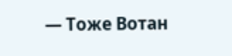— Тоже Вотан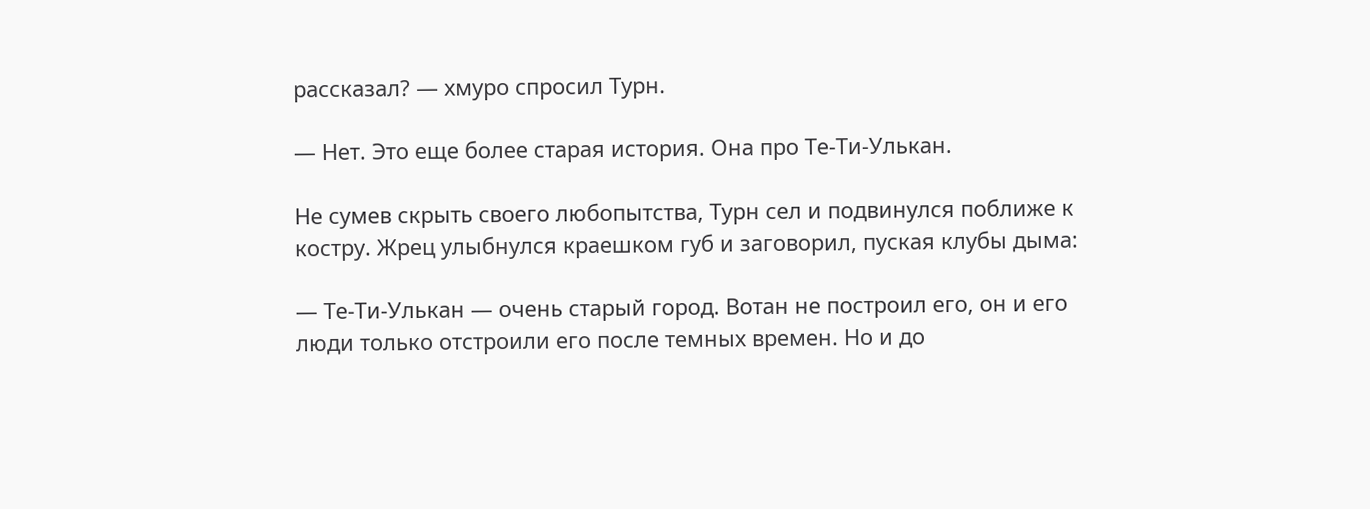рассказал? — хмуро спросил Турн.

— Нет. Это еще более старая история. Она про Те-Ти-Улькан.

Не сумев скрыть своего любопытства, Турн сел и подвинулся поближе к костру. Жрец улыбнулся краешком губ и заговорил, пуская клубы дыма:

— Те-Ти-Улькан — очень старый город. Вотан не построил его, он и его люди только отстроили его после темных времен. Но и до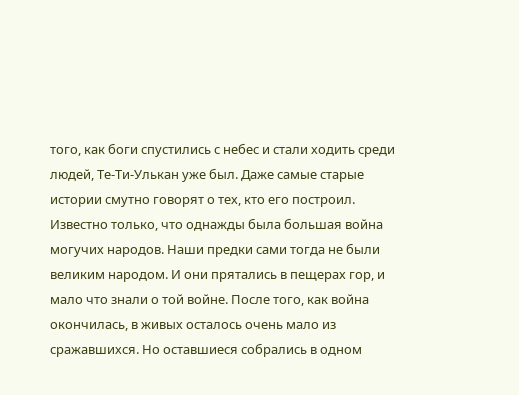того, как боги спустились с небес и стали ходить среди людей, Те-Ти-Улькан уже был. Даже самые старые истории смутно говорят о тех, кто его построил. Известно только, что однажды была большая война могучих народов. Наши предки сами тогда не были великим народом. И они прятались в пещерах гор, и мало что знали о той войне. После того, как война окончилась, в живых осталось очень мало из сражавшихся. Но оставшиеся собрались в одном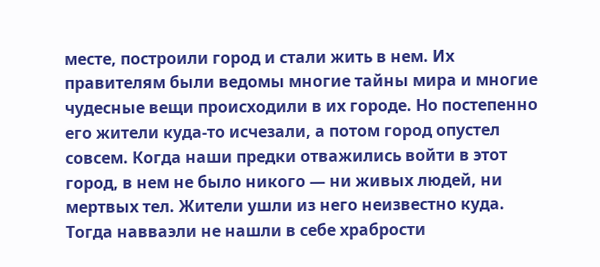месте, построили город и стали жить в нем. Их правителям были ведомы многие тайны мира и многие чудесные вещи происходили в их городе. Но постепенно его жители куда-то исчезали, а потом город опустел совсем. Когда наши предки отважились войти в этот город, в нем не было никого — ни живых людей, ни мертвых тел. Жители ушли из него неизвестно куда. Тогда навваэли не нашли в себе храбрости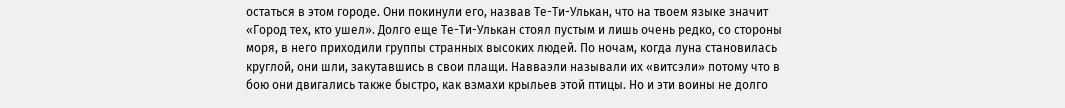остаться в этом городе. Они покинули его, назвав Те-Ти-Улькан, что на твоем языке значит «Город тех, кто ушел». Долго еще Те-Ти-Улькан стоял пустым и лишь очень редко, со стороны моря, в него приходили группы странных высоких людей. По ночам, когда луна становилась круглой, они шли, закутавшись в свои плащи. Навваэли называли их «витсэли» потому что в бою они двигались также быстро, как взмахи крыльев этой птицы. Но и эти воины не долго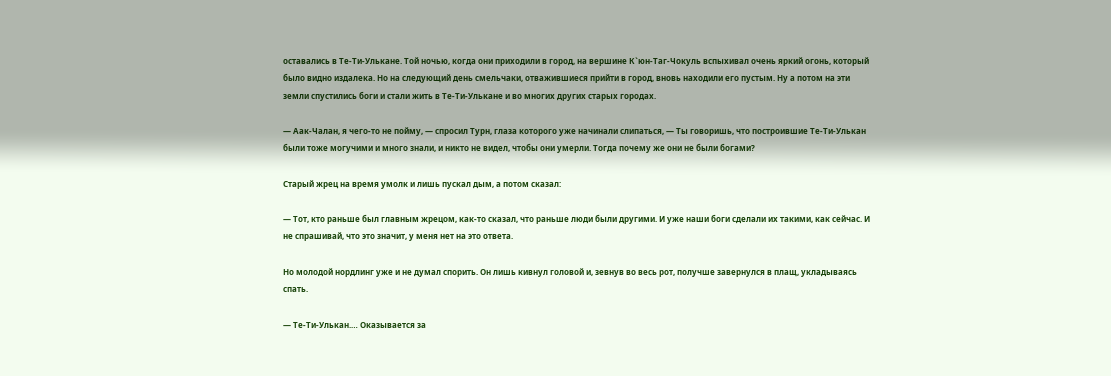оставались в Те-Ти-Улькане. Той ночью, когда они приходили в город, на вершине К`юн-Таг-Чокуль вспыхивал очень яркий огонь, который было видно издалека. Но на следующий день смельчаки, отважившиеся прийти в город, вновь находили его пустым. Ну а потом на эти земли спустились боги и стали жить в Те-Ти-Улькане и во многих других старых городах.

— Аак-Чалан, я чего-то не пойму, — спросил Турн, глаза которого уже начинали слипаться, — Ты говоришь, что построившие Те-Ти-Улькан были тоже могучими и много знали, и никто не видел, чтобы они умерли. Тогда почему же они не были богами?

Старый жрец на время умолк и лишь пускал дым, а потом сказал:

— Тот, кто раньше был главным жрецом, как-то сказал, что раньше люди были другими. И уже наши боги сделали их такими, как сейчас. И не спрашивай, что это значит, у меня нет на это ответа.

Но молодой нордлинг уже и не думал спорить. Он лишь кивнул головой и, зевнув во весь рот, получше завернулся в плащ, укладываясь спать.

— Те-Ти-Улькан.… Оказывается за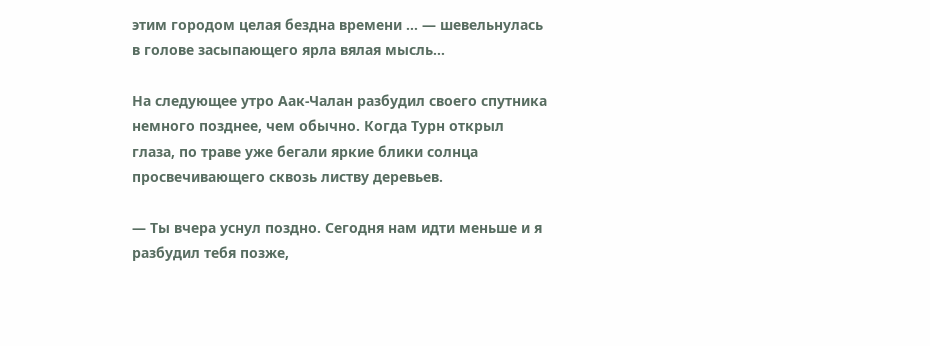этим городом целая бездна времени … — шевельнулась в голове засыпающего ярла вялая мысль…

На следующее утро Аак-Чалан разбудил своего спутника немного позднее, чем обычно. Когда Турн открыл глаза, по траве уже бегали яркие блики солнца просвечивающего сквозь листву деревьев.

— Ты вчера уснул поздно. Сегодня нам идти меньше и я разбудил тебя позже,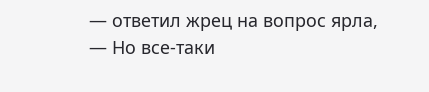— ответил жрец на вопрос ярла, — Но все-таки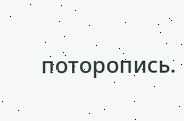поторопись.